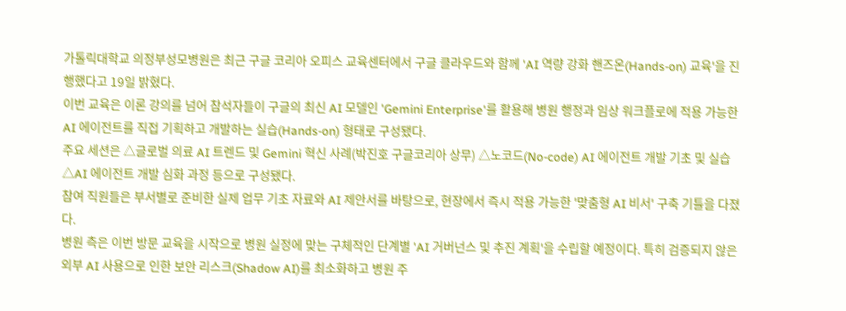가톨릭대학교 의정부성모병원은 최근 구글 코리아 오피스 교육센터에서 구글 클라우드와 함께 'AI 역량 강화 핸즈온(Hands-on) 교육'을 진행했다고 19일 밝혔다.
이번 교육은 이론 강의를 넘어 참석자들이 구글의 최신 AI 모델인 'Gemini Enterprise'를 활용해 병원 행정과 임상 워크플로에 적용 가능한 AI 에이전트를 직접 기획하고 개발하는 실습(Hands-on) 형태로 구성됐다.
주요 세션은 △글로벌 의료 AI 트렌드 및 Gemini 혁신 사례(박진호 구글코리아 상무) △노코드(No-code) AI 에이전트 개발 기초 및 실습 △AI 에이전트 개발 심화 과정 등으로 구성됐다.
참여 직원들은 부서별로 준비한 실제 업무 기초 자료와 AI 제안서를 바탕으로, 현장에서 즉시 적용 가능한 '맞춤형 AI 비서' 구축 기틀을 다졌다.
병원 측은 이번 방문 교육을 시작으로 병원 실정에 맞는 구체적인 단계별 'AI 거버넌스 및 추진 계획'을 수립할 예정이다. 특히 검증되지 않은 외부 AI 사용으로 인한 보안 리스크(Shadow AI)를 최소화하고 병원 주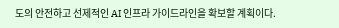도의 안전하고 선제적인 AI 인프라 가이드라인을 확보할 계획이다.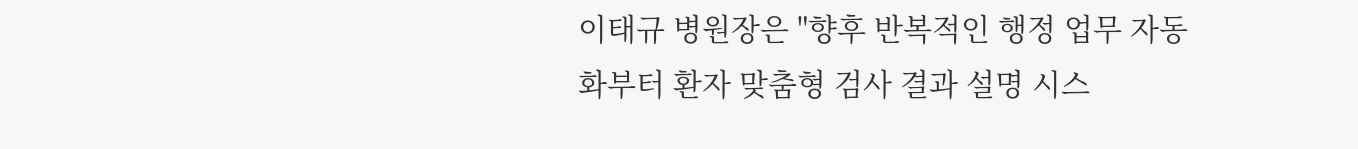이태규 병원장은 "향후 반복적인 행정 업무 자동화부터 환자 맞춤형 검사 결과 설명 시스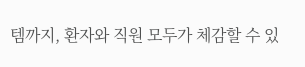템까지, 환자와 직원 모두가 체감할 수 있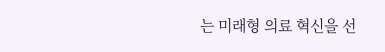는 미래형 의료 혁신을 선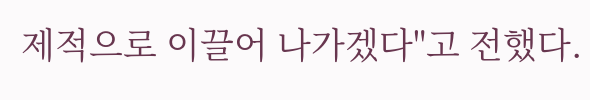제적으로 이끌어 나가겠다"고 전했다.